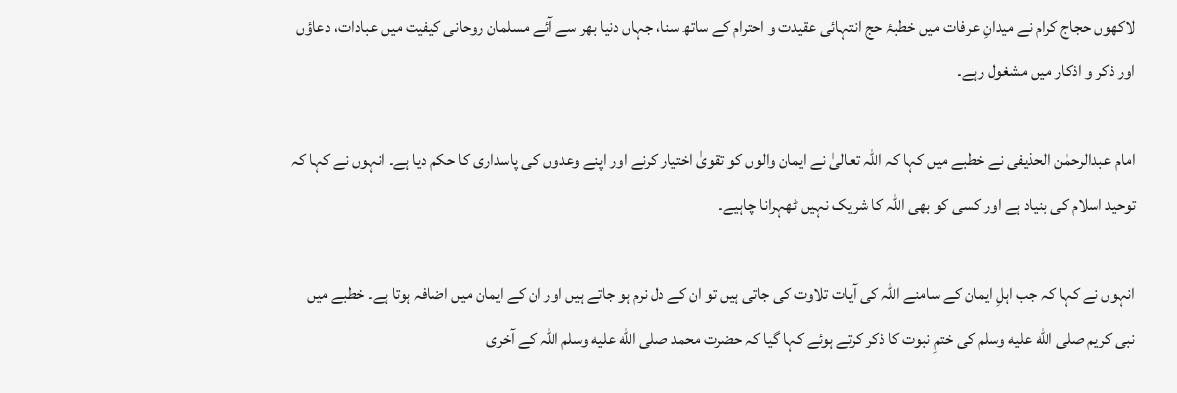لاکھوں حجاج کرام نے میدانِ عرفات میں خطبۂ حج انتہائی عقیدت و احترام کے ساتھ سنا، جہاں دنیا بھر سے آئے مسلمان روحانی کیفیت میں عبادات، دعاؤں اور ذکر و اذکار میں مشغول رہے۔

امام عبدالرحمٰن الحذیفی نے خطبے میں کہا کہ اللّٰہ تعالیٰ نے ایمان والوں کو تقویٰ اختیار کرنے اور اپنے وعدوں کی پاسداری کا حکم دیا ہے۔ انہوں نے کہا کہ توحید اسلام کی بنیاد ہے اور کسی کو بھی اللّٰہ کا شریک نہیں ٹھہرانا چاہیے۔

انہوں نے کہا کہ جب اہلِ ایمان کے سامنے اللّٰہ کی آیات تلاوت کی جاتی ہیں تو ان کے دل نرم ہو جاتے ہیں اور ان کے ایمان میں اضافہ ہوتا ہے۔ خطبے میں نبی کریم صلى الله عليه وسلم کی ختمِ نبوت کا ذکر کرتے ہوئے کہا گیا کہ حضرت محمد صلى الله عليه وسلم اللّٰہ کے آخری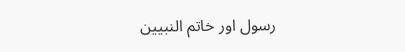رسول اور خاتم النبیین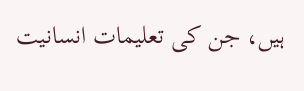ہیں، جن کی تعلیمات انسانیت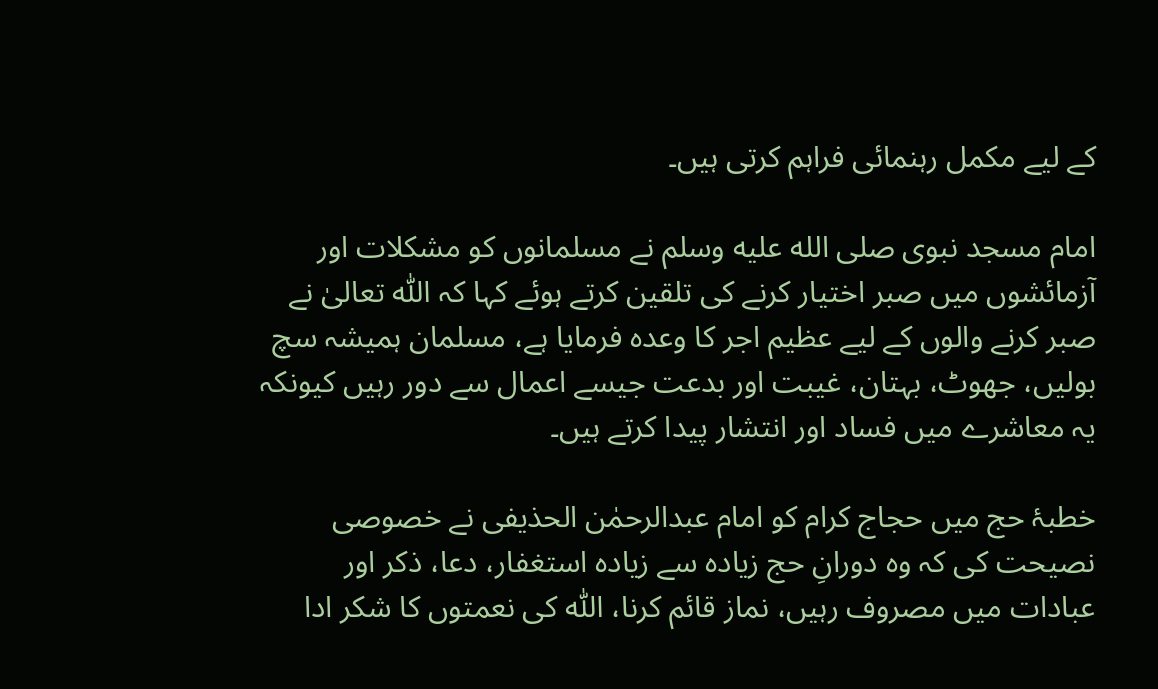کے لیے مکمل رہنمائی فراہم کرتی ہیں۔

امام مسجد نبوی صلى الله عليه وسلم نے مسلمانوں کو مشکلات اور آزمائشوں میں صبر اختیار کرنے کی تلقین کرتے ہوئے کہا کہ اللّٰہ تعالیٰ نے صبر کرنے والوں کے لیے عظیم اجر کا وعدہ فرمایا ہے، مسلمان ہمیشہ سچ بولیں، جھوٹ، بہتان، غیبت اور بدعت جیسے اعمال سے دور رہیں کیونکہ یہ معاشرے میں فساد اور انتشار پیدا کرتے ہیں۔

خطبۂ حج میں حجاج کرام کو امام عبدالرحمٰن الحذیفی نے خصوصی نصیحت کی کہ وہ دورانِ حج زیادہ سے زیادہ استغفار، دعا، ذکر اور عبادات میں مصروف رہیں، نماز قائم کرنا، اللّٰہ کی نعمتوں کا شکر ادا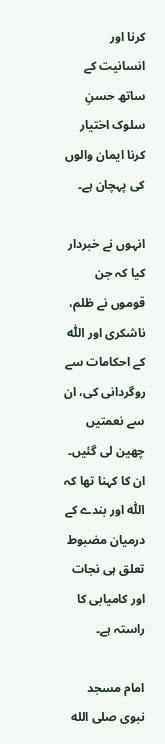کرنا اور انسانیت کے ساتھ حسنِ سلوک اختیار کرنا ایمان والوں کی پہچان ہے۔

انہوں نے خبردار کیا کہ جن قوموں نے ظلم، ناشکری اور اللّٰہ کے احکامات سے روگردانی کی، ان سے نعمتیں چھین لی گئیں۔ ان کا کہنا تھا کہ اللّٰہ اور بندے کے درمیان مضبوط تعلق ہی نجات اور کامیابی کا راستہ ہے۔

امام مسجد نبوی صلى الله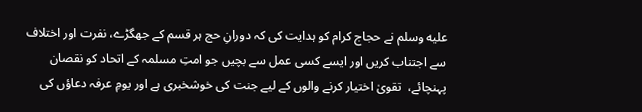عليه وسلم نے حجاج کرام کو ہدایت کی کہ دورانِ حج ہر قسم کے جھگڑے، نفرت اور اختلاف سے اجتناب کریں اور ایسے کسی عمل سے بچیں جو امتِ مسلمہ کے اتحاد کو نقصان پہنچائے،  تقویٰ اختیار کرنے والوں کے لیے جنت کی خوشخبری ہے اور یومِ عرفہ دعاؤں کی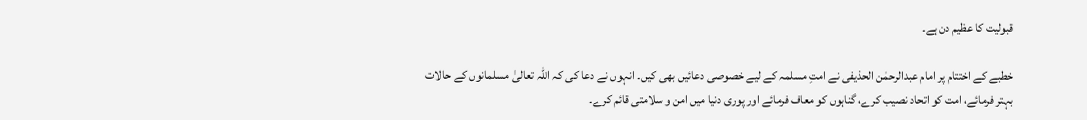قبولیت کا عظیم دن ہے۔

خطبے کے اختتام پر امام عبدالرحمٰن الحذیفی نے امتِ مسلمہ کے لیے خصوصی دعائیں بھی کیں۔ انہوں نے دعا کی کہ اللّٰہ تعالیٰ مسلمانوں کے حالات بہتر فرمائے، امت کو اتحاد نصیب کرے، گناہوں کو معاف فرمائے اور پوری دنیا میں امن و سلامتی قائم کرے۔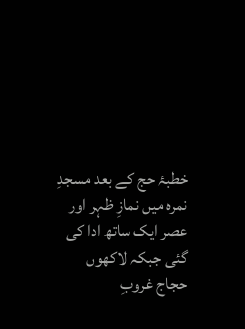خطبۂ حج کے بعد مسجدِ نمرہ میں نمازِ ظہر اور عصر ایک ساتھ ادا کی گئی جبکہ لاکھوں حجاج غروبِ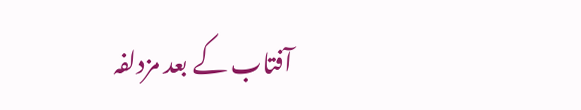آفتاب کے بعد مزدلفہ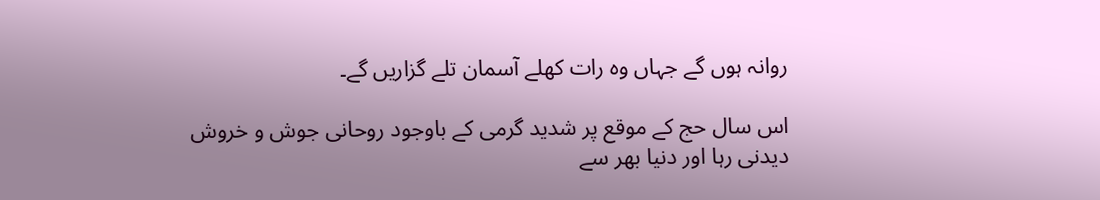روانہ ہوں گے جہاں وہ رات کھلے آسمان تلے گزاریں گے۔

اس سال حج کے موقع پر شدید گرمی کے باوجود روحانی جوش و خروش دیدنی رہا اور دنیا بھر سے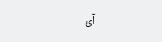آئ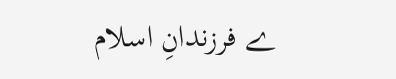ے فرزندانِ اسلام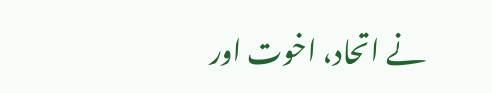نے اتحاد، اخوت اور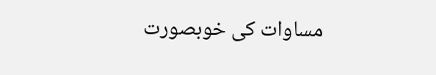مساوات کی خوبصورت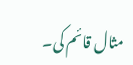مثال قائم کی۔